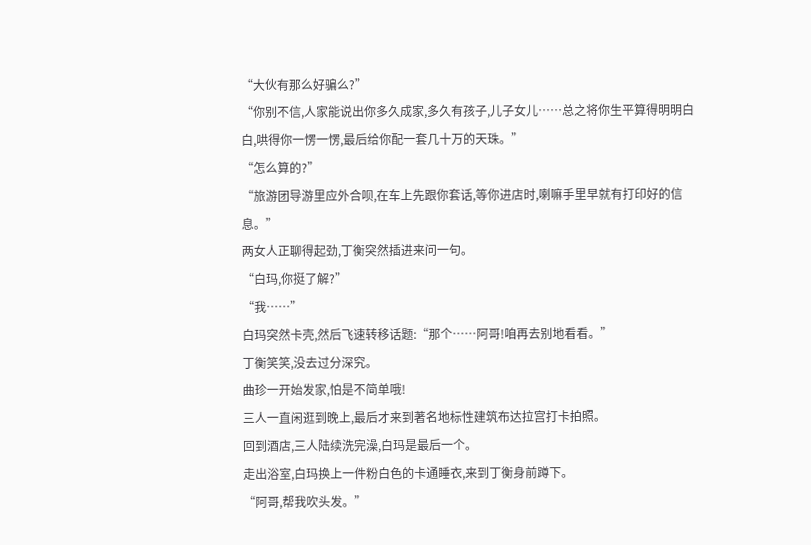“大伙有那么好骗么?”
“你别不信,人家能说出你多久成家,多久有孩子,儿子女儿……总之将你生平算得明明白白,哄得你一愣一愣,最后给你配一套几十万的天珠。”
“怎么算的?”
“旅游团导游里应外合呗,在车上先跟你套话,等你进店时,喇嘛手里早就有打印好的信息。”
两女人正聊得起劲,丁衡突然插进来问一句。
“白玛,你挺了解?”
“我……”
白玛突然卡壳,然后飞速转移话题:“那个……阿哥!咱再去别地看看。”
丁衡笑笑,没去过分深究。
曲珍一开始发家,怕是不简单哦!
三人一直闲逛到晚上,最后才来到著名地标性建筑布达拉宫打卡拍照。
回到酒店,三人陆续洗完澡,白玛是最后一个。
走出浴室,白玛换上一件粉白色的卡通睡衣,来到丁衡身前蹲下。
“阿哥,帮我吹头发。”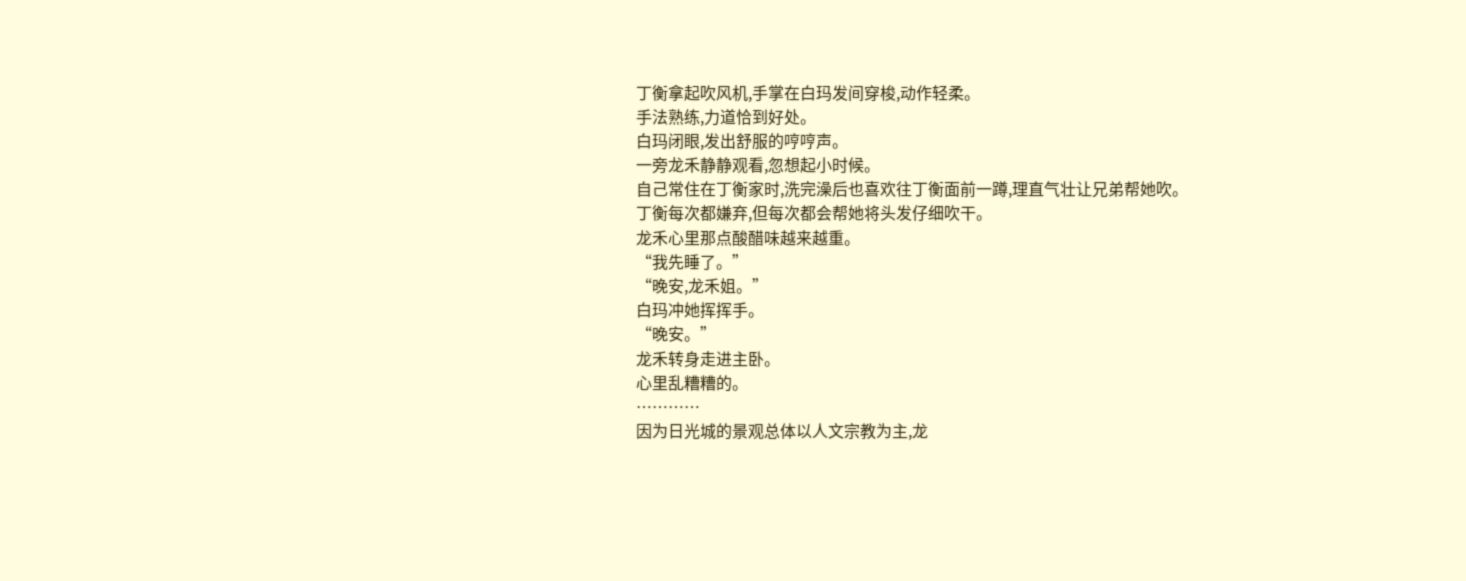丁衡拿起吹风机,手掌在白玛发间穿梭,动作轻柔。
手法熟练,力道恰到好处。
白玛闭眼,发出舒服的哼哼声。
一旁龙禾静静观看,忽想起小时候。
自己常住在丁衡家时,洗完澡后也喜欢往丁衡面前一蹲,理直气壮让兄弟帮她吹。
丁衡每次都嫌弃,但每次都会帮她将头发仔细吹干。
龙禾心里那点酸醋味越来越重。
“我先睡了。”
“晚安,龙禾姐。”
白玛冲她挥挥手。
“晚安。”
龙禾转身走进主卧。
心里乱糟糟的。
…………
因为日光城的景观总体以人文宗教为主,龙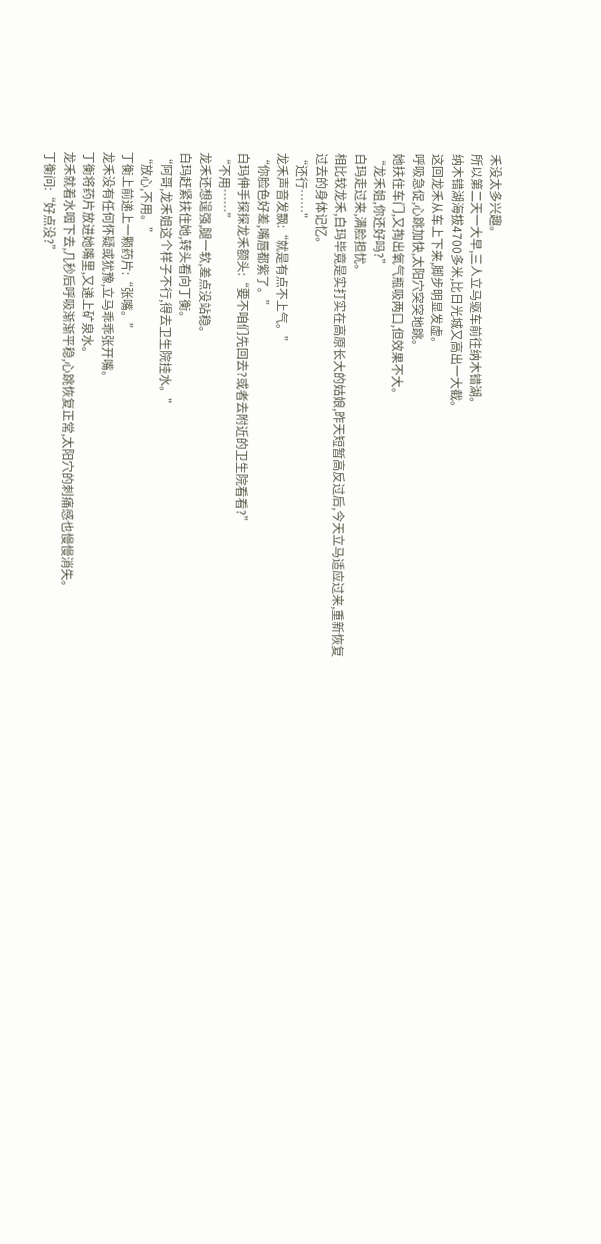禾没太多兴趣。
所以第二天一大早,三人立马驱车前往纳木错湖。
纳木错湖海拔4700多米,比日光城又高出一大截。
这回龙禾从车上下来,脚步明显发虚。
呼吸急促,心跳加快,太阳穴突突地跳。
她扶住车门,又掏出氧气瓶吸两口,但效果不大。
“龙禾姐,你还好吗?”
白玛走过来,满脸担忧。
相比较龙禾,白玛毕竟是实打实在高原长大的姑娘,昨天短暂高反过后,今天立马适应过来,重新恢复过去的身体记忆。
“还行……”
龙禾声音发飘:“就是有点不上气。”
“你脸色好差,嘴唇都紫了。”
白玛伸手探探龙禾额头:“要不咱们先回去?或者去附近的卫生院看看?”
“不用……”
龙禾还想逞强,腿一软,差点没站稳。
白玛赶紧扶住她,转头看向丁衡。
“阿哥,龙禾姐这个样子不行,得去卫生院挂水。”
“放心,不用。”
丁衡上前递上一颗药片:“张嘴。”
龙禾没有任何怀疑或犹豫,立马乖乖张开嘴。
丁衡将药片放进她嘴里,又递上矿泉水。
龙禾就着水咽下去,几秒后呼吸渐渐平稳,心跳恢复正常,太阳穴的刺痛感也慢慢消失。
丁衡问:“好点没?”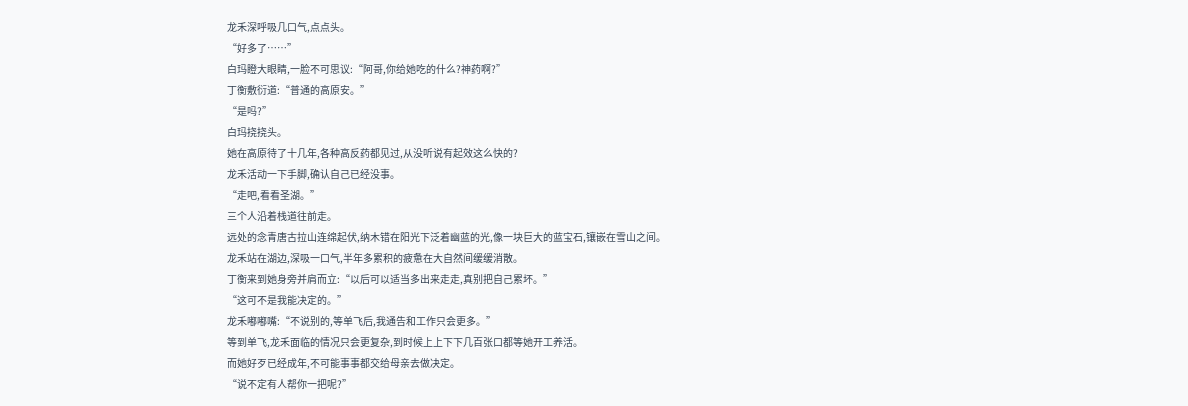龙禾深呼吸几口气,点点头。
“好多了……”
白玛瞪大眼睛,一脸不可思议:“阿哥,你给她吃的什么?神药啊?”
丁衡敷衍道:“普通的高原安。”
“是吗?”
白玛挠挠头。
她在高原待了十几年,各种高反药都见过,从没听说有起效这么快的?
龙禾活动一下手脚,确认自己已经没事。
“走吧,看看圣湖。”
三个人沿着栈道往前走。
远处的念青唐古拉山连绵起伏,纳木错在阳光下泛着幽蓝的光,像一块巨大的蓝宝石,镶嵌在雪山之间。
龙禾站在湖边,深吸一口气,半年多累积的疲惫在大自然间缓缓消散。
丁衡来到她身旁并肩而立:“以后可以适当多出来走走,真别把自己累坏。”
“这可不是我能决定的。”
龙禾嘟嘟嘴:“不说别的,等单飞后,我通告和工作只会更多。”
等到单飞,龙禾面临的情况只会更复杂,到时候上上下下几百张口都等她开工养活。
而她好歹已经成年,不可能事事都交给母亲去做决定。
“说不定有人帮你一把呢?”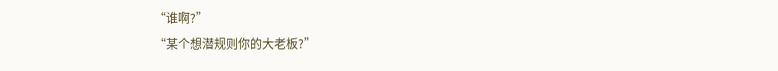“谁啊?”
“某个想潜规则你的大老板?”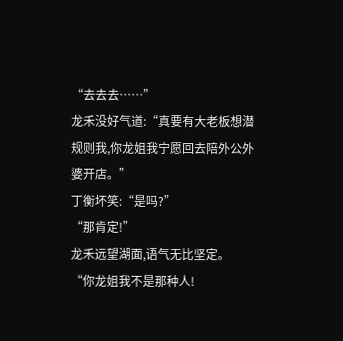“去去去……”
龙禾没好气道:“真要有大老板想潜规则我,你龙姐我宁愿回去陪外公外婆开店。”
丁衡坏笑:“是吗?”
“那肯定!”
龙禾远望湖面,语气无比坚定。
“你龙姐我不是那种人!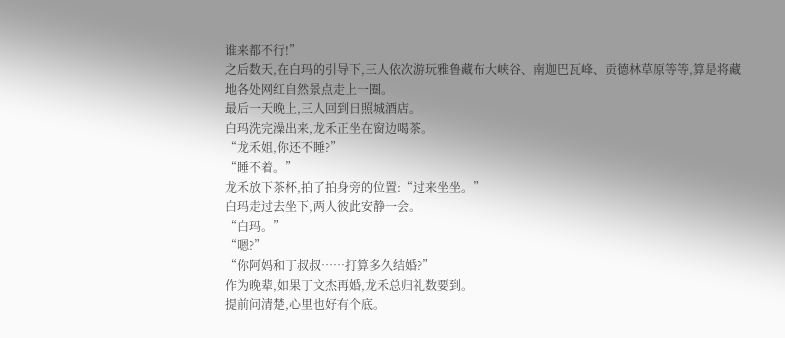谁来都不行!”
之后数天,在白玛的引导下,三人依次游玩雅鲁藏布大峡谷、南迦巴瓦峰、贡德林草原等等,算是将藏地各处网红自然景点走上一圈。
最后一天晚上,三人回到日照城酒店。
白玛洗完澡出来,龙禾正坐在窗边喝茶。
“龙禾姐,你还不睡?”
“睡不着。”
龙禾放下茶杯,拍了拍身旁的位置:“过来坐坐。”
白玛走过去坐下,两人彼此安静一会。
“白玛。”
“嗯?”
“你阿妈和丁叔叔……打算多久结婚?”
作为晚辈,如果丁文杰再婚,龙禾总归礼数要到。
提前问清楚,心里也好有个底。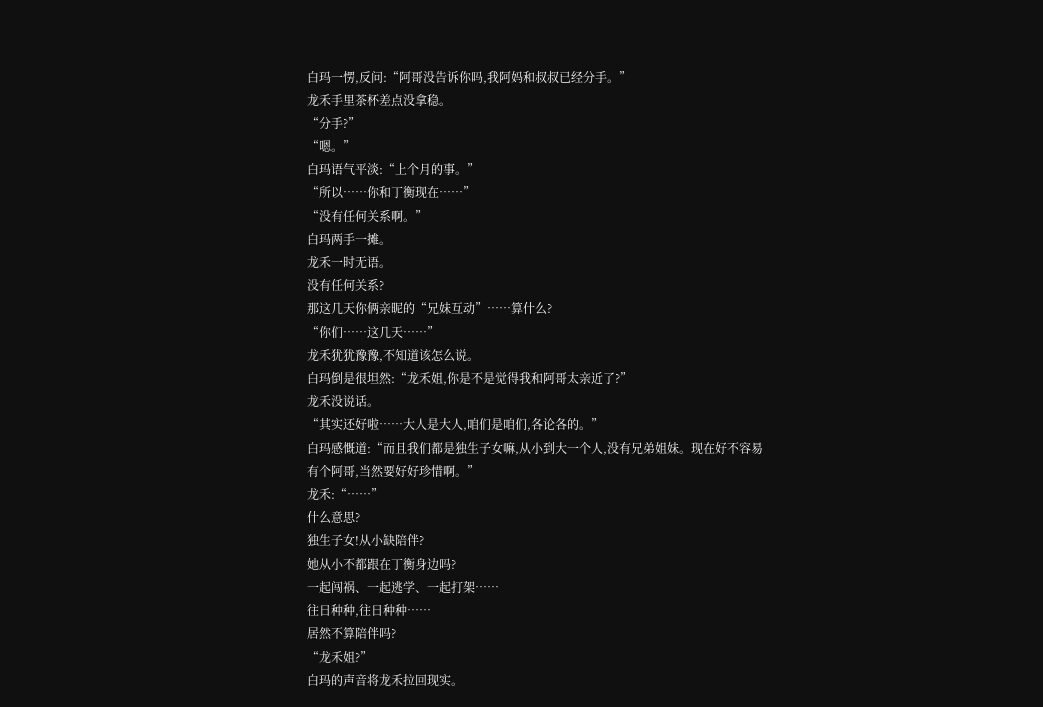白玛一愣,反问:“阿哥没告诉你吗,我阿妈和叔叔已经分手。”
龙禾手里茶杯差点没拿稳。
“分手?”
“嗯。”
白玛语气平淡:“上个月的事。”
“所以……你和丁衡现在……”
“没有任何关系啊。”
白玛两手一摊。
龙禾一时无语。
没有任何关系?
那这几天你俩亲昵的“兄妹互动”……算什么?
“你们……这几天……”
龙禾犹犹豫豫,不知道该怎么说。
白玛倒是很坦然:“龙禾姐,你是不是觉得我和阿哥太亲近了?”
龙禾没说话。
“其实还好啦……大人是大人,咱们是咱们,各论各的。”
白玛感慨道:“而且我们都是独生子女嘛,从小到大一个人,没有兄弟姐妹。现在好不容易有个阿哥,当然要好好珍惜啊。”
龙禾:“……”
什么意思?
独生子女!从小缺陪伴?
她从小不都跟在丁衡身边吗?
一起闯祸、一起逃学、一起打架……
往日种种,往日种种……
居然不算陪伴吗?
“龙禾姐?”
白玛的声音将龙禾拉回现实。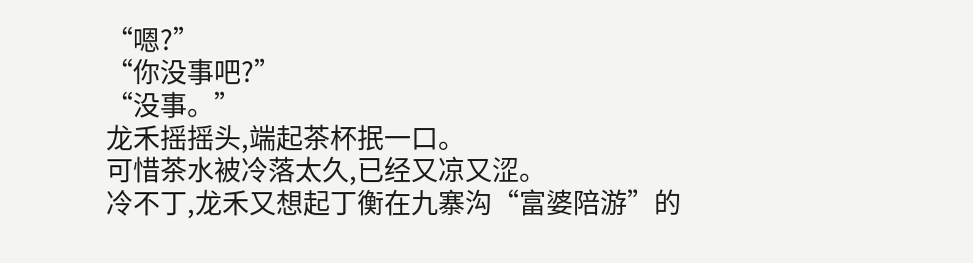“嗯?”
“你没事吧?”
“没事。”
龙禾摇摇头,端起茶杯抿一口。
可惜茶水被冷落太久,已经又凉又涩。
冷不丁,龙禾又想起丁衡在九寨沟“富婆陪游”的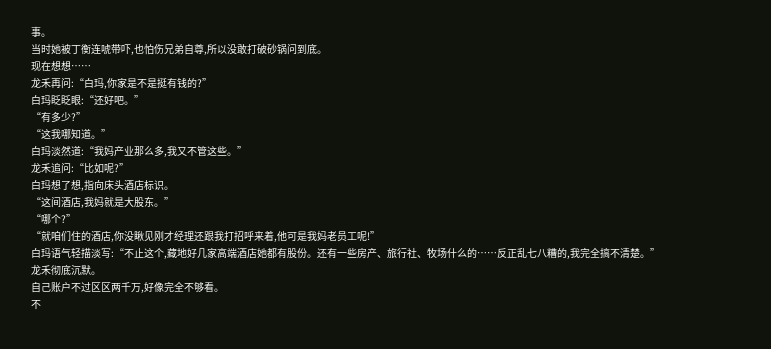事。
当时她被丁衡连唬带吓,也怕伤兄弟自尊,所以没敢打破砂锅问到底。
现在想想……
龙禾再问:“白玛,你家是不是挺有钱的?”
白玛眨眨眼:“还好吧。”
“有多少?”
“这我哪知道。”
白玛淡然道:“我妈产业那么多,我又不管这些。”
龙禾追问:“比如呢?”
白玛想了想,指向床头酒店标识。
“这间酒店,我妈就是大股东。”
“哪个?”
“就咱们住的酒店,你没瞅见刚才经理还跟我打招呼来着,他可是我妈老员工呢!”
白玛语气轻描淡写:“不止这个,藏地好几家高端酒店她都有股份。还有一些房产、旅行社、牧场什么的……反正乱七八糟的,我完全搞不清楚。”
龙禾彻底沉默。
自己账户不过区区两千万,好像完全不够看。
不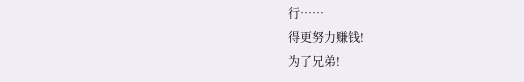行……
得更努力赚钱!
为了兄弟!